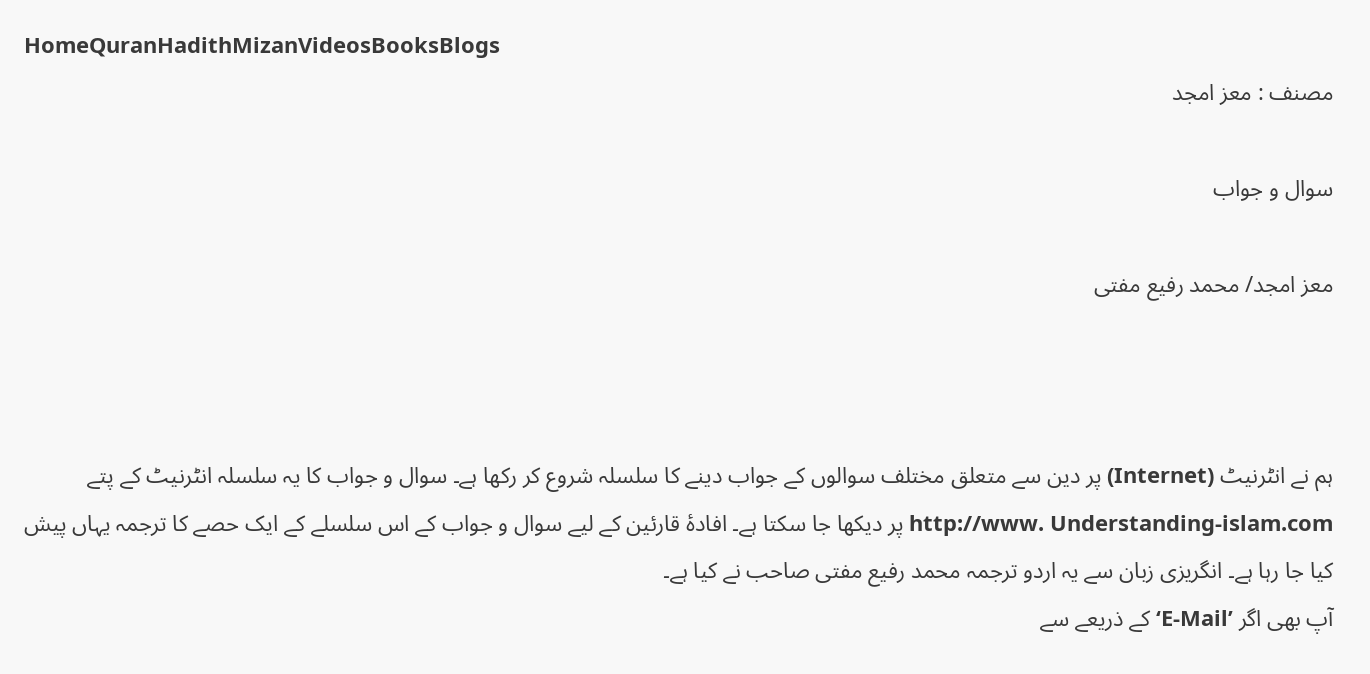HomeQuranHadithMizanVideosBooksBlogs
مصنف : معز امجد

سوال و جواب

معز امجد/ محمد رفیع مفتی



ہم نے انٹرنیٹ (Internet) پر دین سے متعلق مختلف سوالوں کے جواب دینے کا سلسلہ شروع کر رکھا ہے۔ سوال و جواب کا یہ سلسلہ انٹرنیٹ کے پتے http://www. Understanding-islam.com پر دیکھا جا سکتا ہے۔ افادۂ قارئین کے لیے سوال و جواب کے اس سلسلے کے ایک حصے کا ترجمہ یہاں پیش کیا جا رہا ہے۔ انگریزی زبان سے یہ اردو ترجمہ محمد رفیع مفتی صاحب نے کیا ہے۔
آپ بھی اگر ’E-Mail‘ کے ذریعے سے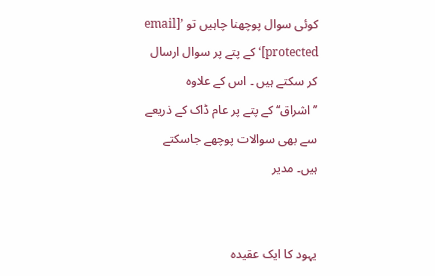کوئی سوال پوچھنا چاہیں تو ’[email protected]‘ کے پتے پر سوال ارسال کر سکتے ہیں ۔ اس کے علاوہ ’’اشراق‘‘ کے پتے پر عام ڈاک کے ذریعے سے بھی سوالات پوچھے جاسکتے ہیں۔ مدیر


یہود کا ایک عقیدہ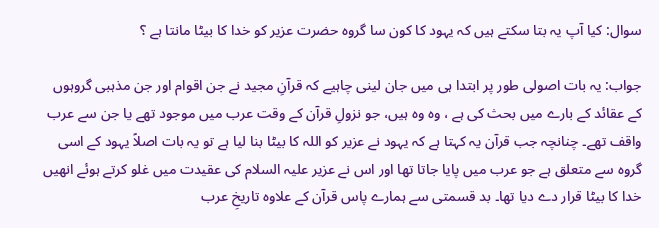سوال: کیا آپ یہ بتا سکتے ہیں کہ یہود کا کون سا گروہ حضرت عزیر کو خدا کا بیٹا مانتا ہے ؟

جواب: یہ بات اصولی طور پر ابتدا ہی میں جان لینی چاہیے کہ قرآنِ مجید نے جن اقوام اور جن مذہبی گروہوں کے عقائد کے بارے میں بحث کی ہے ، وہ وہ ہیں، جو نزولِ قرآن کے وقت عرب میں موجود تھے یا جن سے عرب واقف تھے۔ چنانچہ جب قرآن یہ کہتا ہے کہ یہود نے عزیر کو اللہ کا بیٹا بنا لیا ہے تو یہ بات اصلاً یہود کے اسی گروہ سے متعلق ہے جو عرب میں پایا جاتا تھا اور اس نے عزیر علیہ السلام کی عقیدت میں غلو کرتے ہوئے انھیں خدا کا بیٹا قرار دے دیا تھا۔ بد قسمتی سے ہمارے پاس قرآن کے علاوہ تاریخِ عرب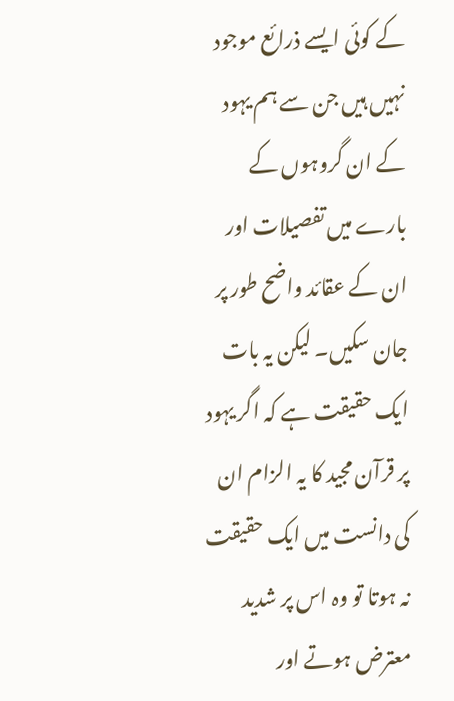کے کوئی ایسے ذرائع موجود نہیں ہیں جن سے ہم یہود کے ان گروہوں کے بارے میں تفصیلات اور ان کے عقائد واضح طور پر جان سکیں۔ لیکن یہ بات ایک حقیقت ہے کہ اگر یہود پر قرآن مجید کا یہ الزام ان کی دانست میں ایک حقیقت نہ ہوتا تو وہ اس پر شدید معترض ہوتے اور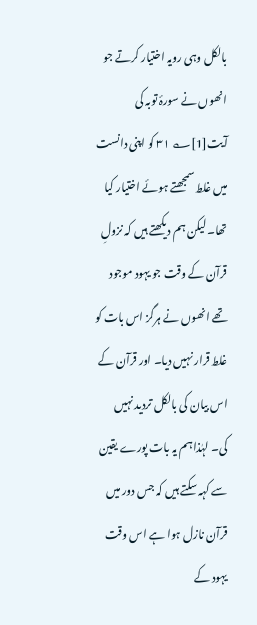بالکل وہی رویہ اختیار کرتے جو انھوں نے سورۂ توبہ کی آیت[1]؎ ۳۱ کو اپنی دانست میں غلط سمجھتے ہوئے اختیار کیا تھا۔ لیکن ہم دیکھتے ہیں کہ نزولِ قرآن کے وقت جو یہود موجود تھے انھوں نے ہرگز اس بات کو غلط قرار نہیں دیا۔ اور قرآن کے اس بیان کی بالکل تردید نہیں کی۔ لہٰذا ہم یہ بات پورے یقین سے کہہ سکتے ہیں کہ جس دور میں قرآن نازل ہوا ہے اس وقت یہود کے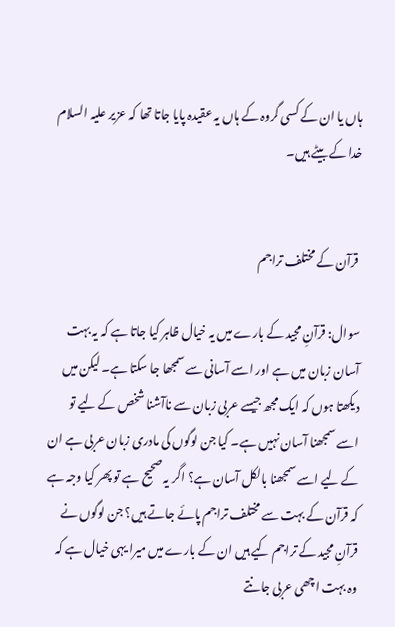ہاں یا ان کے کسی گروہ کے ہاں یہ عقیدہ پایا جاتا تھا کہ عزیر علیہ السلام خدا کے بیٹے ہیں۔


 قرآن کے مختلف تراجم

سوال: قرآنِ مجید کے بارے میں یہ خیال ظاہر کیا جاتا ہے کہ یہ بہت آسان زبان میں ہے اور اسے آسانی سے سمجھا جا سکتا ہے۔ لیکن میں دیکھتا ہوں کہ ایک مجھ جیسے عربی زبان سے ناآشنا شخص کے لیے تو اسے سمجھنا آسان نہیں ہے۔ کیا جن لوگوں کی مادری زبان عربی ہے ان کے لیے اسے سمجھنا بالکل آسان ہے؟ اگر یہ صحیح ہے تو پھر کیا وجہ ہے کہ قرآن کے بہت سے مختلف تراجم پائے جاتے ہیں؟ جن لوگوں نے قرآنِ مجید کے تراجم کیے ہیں ان کے بارے میں میرا یہی خیال ہے کہ وہ بہت اچھی عربی جانتے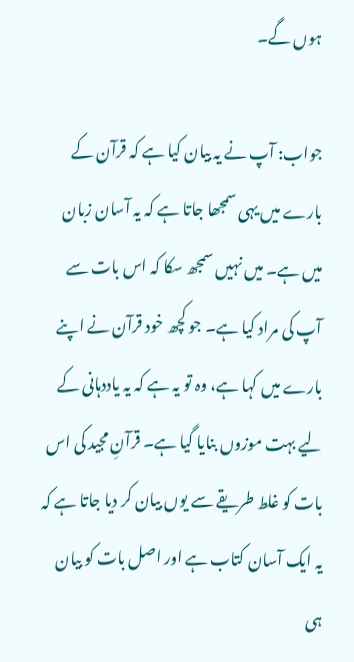ہوں گے۔

جواب: آپ نے یہ بیان کیا ہے کہ قرآن کے بارے میں یہی سمجھا جاتا ہے کہ یہ آسان زبان میں ہے۔ میں نہیں سمجھ سکا کہ اس بات سے آپ کی مراد کیا ہے۔ جو کچھ خود قرآن نے اپنے بارے میں کہا ہے، وہ تو یہ ہے کہ یہ یاددہانی کے لیے بہت موزوں بنایا گیا ہے۔ قرآنِ مجید کی اس بات کو غلط طریقے سے یوں بیان کر دیا جاتا ہے کہ یہ ایک آسان کتاب ہے اور اصل بات کو بیان ہی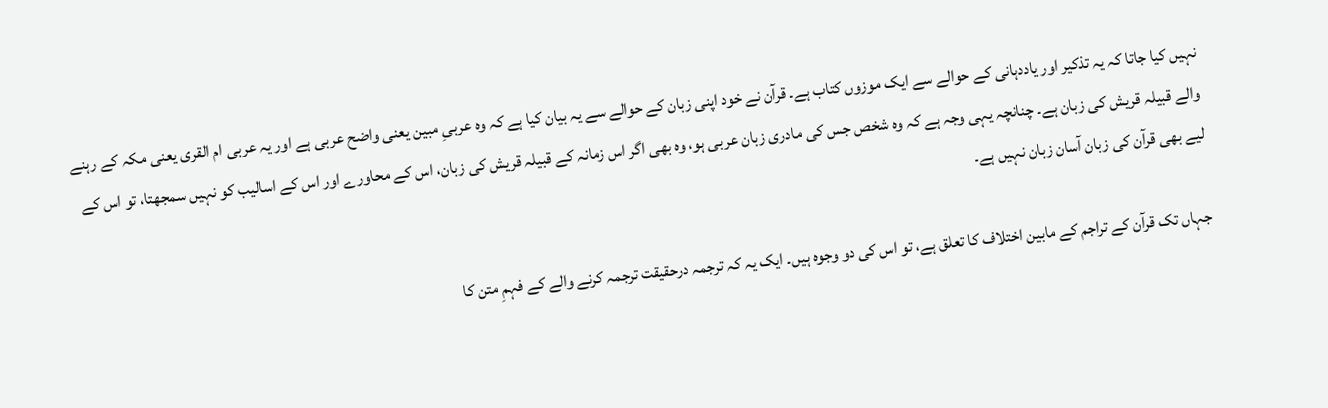نہیں کیا جاتا کہ یہ تذکیر اور یاددہانی کے حوالے سے ایک موزوں کتاب ہے۔ قرآن نے خود اپنی زبان کے حوالے سے یہ بیان کیا ہے کہ وہ عربیِ مبین یعنی واضح عربی ہے اور یہ عربی ام القری یعنی مکہ کے رہنے والے قبیلہ قریش کی زبان ہے۔ چنانچہ یہی وجہ ہے کہ وہ شخص جس کی مادری زبان عربی ہو، وہ بھی اگر اس زمانہ کے قبیلہ قریش کی زبان، اس کے محاورے اور اس کے اسالیب کو نہیں سمجھتا، تو اس کے لیے بھی قرآن کی زبان آسان زبان نہیں ہے۔

جہاں تک قرآن کے تراجم کے مابین اختلاف کا تعلق ہے، تو اس کی دو وجوہ ہیں۔ ایک یہ کہ ترجمہ درحقیقت ترجمہ کرنے والے کے فہمِ متن کا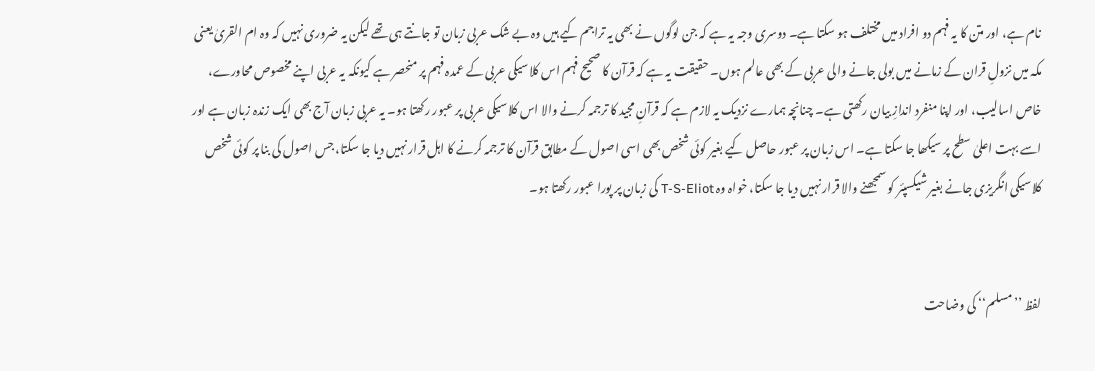نام ہے، اور متن کا یہ فہم دو افراد میں مختلف ہو سکتا ہے۔ دوسری وجہ یہ ہے کہ جن لوگوں نے بھی یہ تراجم کیے ہیں وہ بے شک عربی زبان تو جانتے ہی تھے لیکن یہ ضروری نہیں کہ وہ ام القریٰ یعنی مکہ میں نزولِ قران کے زمانے میں بولی جانے والی عربی کے بھی عالم ہوں۔ حقیقت یہ ہے کہ قرآن کا صحیح فہم اس کلاسیکی عربی کے عمدہ فہم پر منحصر ہے کیونکہ یہ عربی اپنے مخصوص محاورے، خاص اسالیب، اور اپنا منفرد اندازِ بیان رکھتی ہے۔ چنانچہ ہمارے نزدیک یہ لازم ہے کہ قرآنِ مجید کا ترجمہ کرنے والا اس کلاسیکی عربی پر عبور رکھتا ہو۔ یہ عربی زبان آج بھی ایک زندہ زبان ہے اور اسے بہت اعلیٰ سطح پر سیکھا جا سکتا ہے۔ اس زبان پر عبور حاصل کیے بغیر کوئی شخص بھی اسی اصول کے مطابق قرآن کا ترجمہ کرنے کا اہل قرار نہیں دیا جا سکتا، جس اصول کی بنا پر کوئی شخص کلاسیکی انگریزی جانے بغیر شیکسپئر کو سمجھنے والا قرار نہیں دیا جا سکتا، خواہ وہ T-S-Eliot کی زبان پر پورا عبور رکھتا ہو۔


لفظ ’’مسلم‘‘ کی وضاحت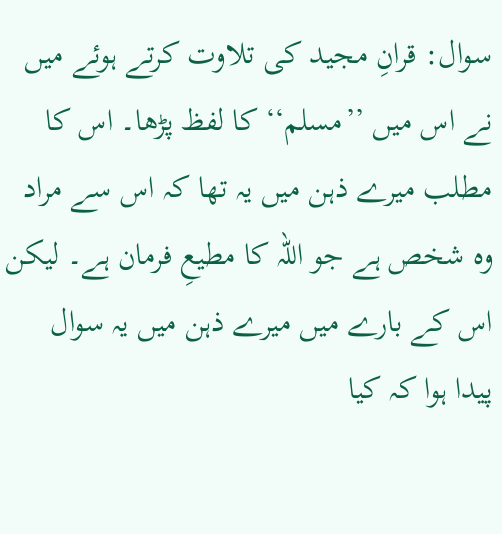سوال: قرانِ مجید کی تلاوت کرتے ہوئے میں نے اس میں ’’مسلم‘‘ کا لفظ پڑھا۔ اس کا مطلب میرے ذہن میں یہ تھا کہ اس سے مراد وہ شخص ہے جو اللہ کا مطیعِ فرمان ہے۔ لیکن اس کے بارے میں میرے ذہن میں یہ سوال پیدا ہوا کہ کیا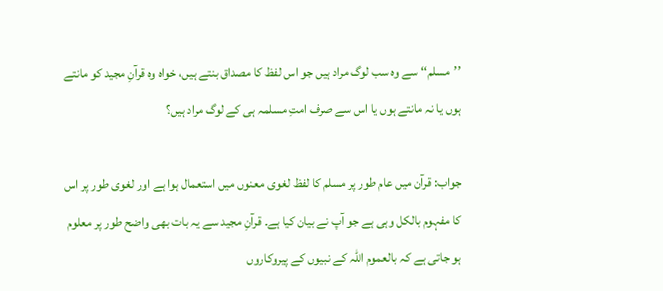’’مسلم‘‘ سے وہ سب لوگ مراد ہیں جو اس لفظ کا مصداق بنتے ہیں، خواہ وہ قرآنِ مجید کو مانتے ہوں یا نہ مانتے ہوں یا اس سے صرف امتِ مسلمہ ہی کے لوگ مراد ہیں؟

جواب: قرآن میں عام طور پر مسلم کا لفظ لغوی معنوں میں استعمال ہوا ہے اور لغوی طور پر اس کا مفہوم بالکل وہی ہے جو آپ نے بیان کیا ہے۔ قرآنِ مجید سے یہ بات بھی واضح طور پر معلوم ہو جاتی ہے کہ بالعموم اللہ کے نبیوں کے پیروکاروں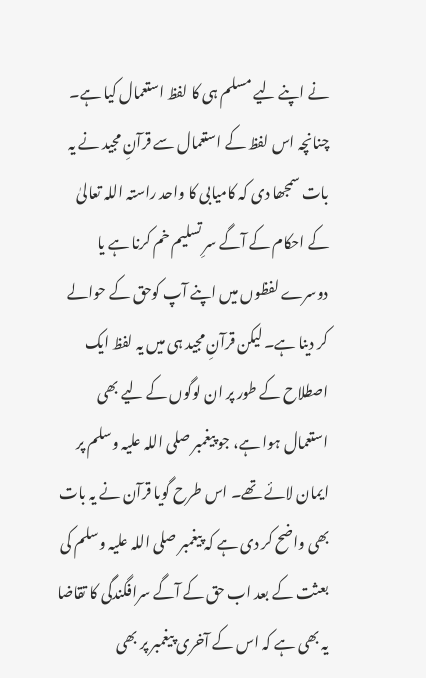نے اپنے لیے مسلم ہی کا لفظ استعمال کیا ہے۔ چنانچہ اس لفظ کے استعمال سے قرآنِ مجید نے یہ بات سمجھا دی کہ کامیابی کا واحد راستہ اللہ تعالیٰ کے احکام کے آگے سرِ تسلیم خم کرنا ہے یا دوسرے لفظوں میں اپنے آپ کوحق کے حوالے کر دینا ہے۔ لیکن قرآنِ مجید ہی میں یہ لفظ ایک اصطلاح کے طور پر ان لوگوں کے لیے بھی استعمال ہوا ہے، جو پیغمبر صلی اللہ علیہ وسلم پر ایمان لائے تھے۔ اس طرح گویا قرآن نے یہ بات بھی واضح کر دی ہے کہ پیغمبر صلی اللہ علیہ وسلم کی بعثت کے بعد اب حق کے آگے سرافگندگی کا تقاضا یہ بھی ہے کہ اس کے آخری پیغمبر پر بھی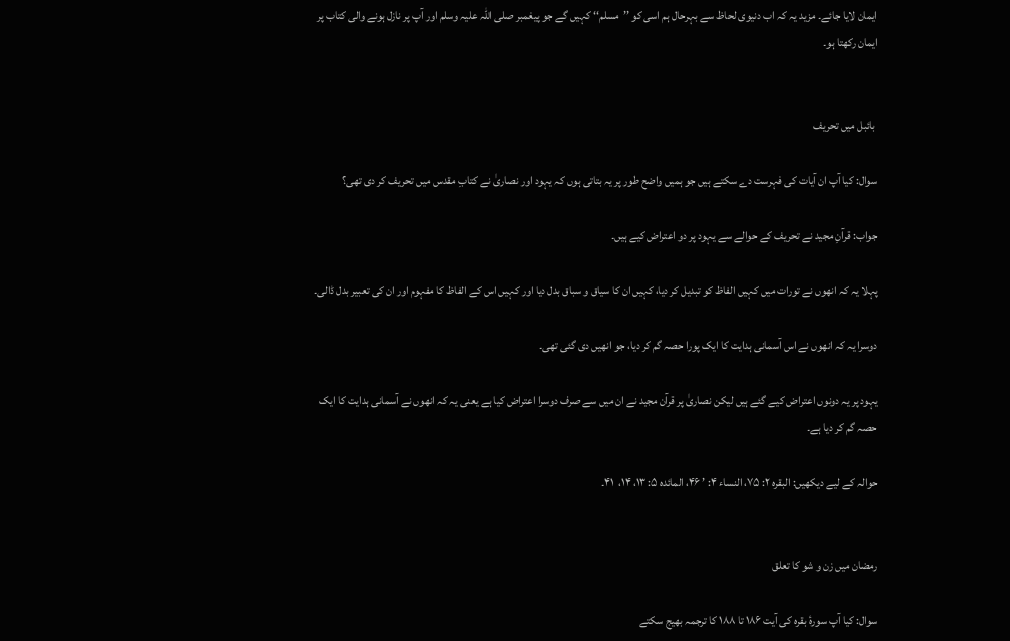ایمان لایا جائے۔ مزید یہ کہ اب دنیوی لحاظ سے بہرحال ہم اسی کو ’’مسلم‘‘ کہیں گے جو پیغمبر صلی اللہ علیہ وسلم اور آپ پر نازل ہونے والی کتاب پر ایمان رکھتا ہو۔


 بائبل میں تحریف

سوال: کیا آپ ان آیات کی فہرست دے سکتے ہیں جو ہمیں واضح طور پر یہ بتاتی ہوں کہ یہود اور نصاریٰ نے کتابِ مقدس میں تحریف کر دی تھی؟

جواب: قرآنِ مجید نے تحریف کے حوالے سے یہود پر دو اعتراض کیے ہیں۔

پہلا یہ کہ انھوں نے تورات میں کہیں الفاظ کو تبدیل کر دیا، کہیں ان کا سیاق و سباق بدل دیا اور کہیں اس کے الفاظ کا مفہوم اور ان کی تعبیر بدل ڈالی۔

دوسرا یہ کہ انھوں نے اس آسمانی ہدایت کا ایک پورا حصہ گم کر دیا، جو انھیں دی گئی تھی۔

یہود پر یہ دونوں اعتراض کیے گئے ہیں لیکن نصاریٰ پر قرآن مجید نے ان میں سے صرف دوسرا اعتراض کیا ہے یعنی یہ کہ انھوں نے آسمانی ہدایت کا ایک حصہ گم کر دیا ہے۔

حوالہ کے لیے دیکھیں: البقرہ ۲: ۷۵، النساء ۴: ’ ۴۶، المائدہ ۵: ۱۳، ۱۴،  ۴۱۔


رمضان میں زن و شو کا تعلق

سوال: کیا آپ سورۂ بقرہ کی آیت ۱۸۶ تا ۱۸۸ کا ترجمہ بھیج سکتے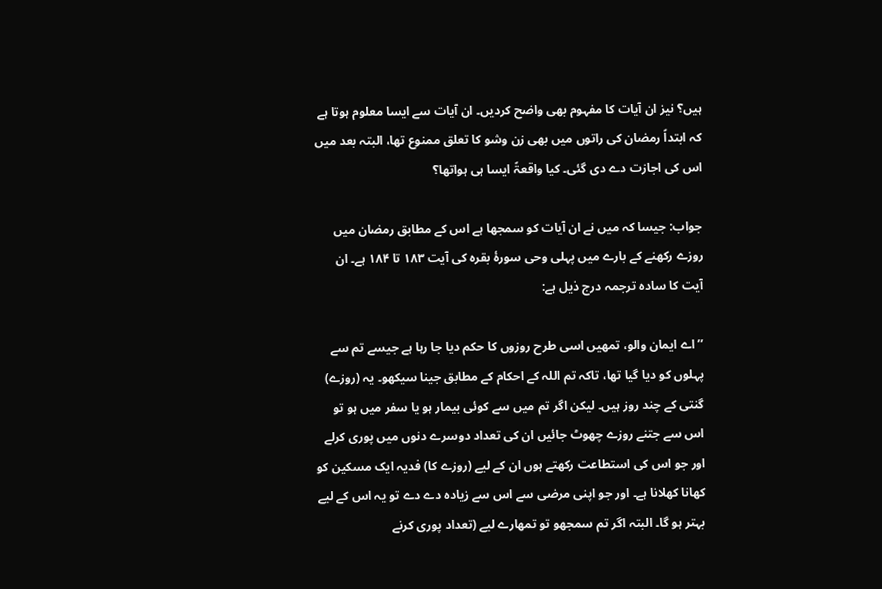ہیں؟ نیز ان آیات کا مفہوم بھی واضح کردیں۔ ان آیات سے ایسا معلوم ہوتا ہے کہ ابتداً رمضان کی راتوں میں بھی زن وشو کا تعلق ممنوع تھا، البتہ بعد میں اس کی اجازت دے دی گئی۔ کیا واقعۃً ایسا ہی ہواتھا؟

جواب: جیسا کہ میں نے ان آیات کو سمجھا ہے اس کے مطابق رمضان میں روزے رکھنے کے بارے میں پہلی وحی سورۂ بقرہ کی آیت ۱۸۳ تا ۱۸۴ ہے۔ ان آیت کا سادہ ترجمہ درج ذیل ہے:

’’اے ایمان والو، تمھیں اسی طرح روزوں کا حکم دیا جا رہا ہے جیسے تم سے پہلوں کو دیا گیا تھا، تاکہ تم اللہ کے احکام کے مطابق جینا سیکھو۔ یہ (روزے) گنتی کے چند روز ہیں۔ لیکن اگر تم میں سے کوئی بیمار ہو یا سفر میں ہو تو اس سے جتنے روزے چھوٹ جائیں ان کی تعداد دوسرے دنوں میں پوری کرلے اور جو اس کی استطاعت رکھتے ہوں ان کے لیے (روزے کا) فدیہ ایک مسکین کو کھانا کھلانا ہے۔ اور جو اپنی مرضی سے اس سے زیادہ دے دے تو یہ اس کے لیے بہتر ہو گا۔ البتہ اگر تم سمجھو تو تمھارے لیے (تعداد پوری کرنے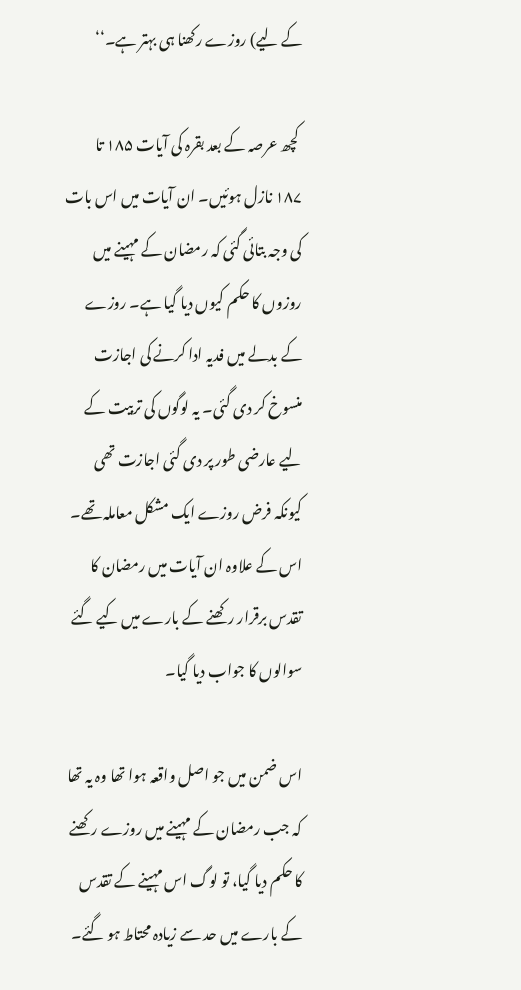کے لیے) روزے رکھنا ہی بہتر ہے۔‘‘

 کچھ عرصہ کے بعد بقرہ کی آیات ۱۸۵ تا ۱۸۷ نازل ہوئیں۔ ان آیات میں اس بات کی وجہ بتائی گئی کہ رمضان کے مہینے میں روزوں کا حکم کیوں دیا گیا ہے۔ روزے کے بدلے میں فدیہ ادا کرنے کی اجازت منسوخ کر دی گئی۔ یہ لوگوں کی تربیت کے لیے عارضی طور پر دی گئی اجازت تھی کیونکہ فرض روزے ایک مشکل معاملہ تھے۔ اس کے علاوہ ان آیات میں رمضان کا تقدس برقرار رکھنے کے بارے میں کیے گئے سوالوں کا جواب دیا گیا۔

اس ضمن میں جو اصل واقعہ ہوا تھا وہ یہ تھا کہ جب رمضان کے مہینے میں روزے رکھنے کا حکم دیا گیا، تو لوگ اس مہینے کے تقدس کے بارے میں حد سے زیادہ محتاط ہو گئے۔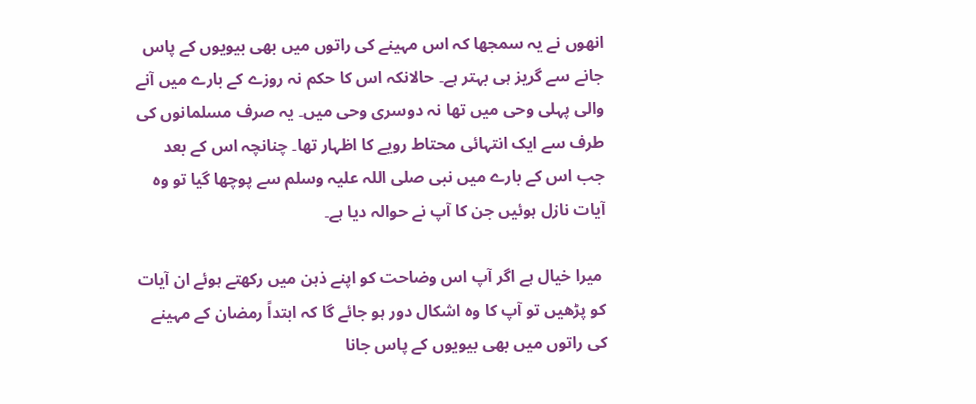انھوں نے یہ سمجھا کہ اس مہینے کی راتوں میں بھی بیویوں کے پاس جانے سے گریز ہی بہتر ہے۔ حالانکہ اس کا حکم نہ روزے کے بارے میں آنے والی پہلی وحی میں تھا نہ دوسری وحی میں۔ یہ صرف مسلمانوں کی طرف سے ایک انتہائی محتاط رویے کا اظہار تھا۔ چنانچہ اس کے بعد جب اس کے بارے میں نبی صلی اللہ علیہ وسلم سے پوچھا گیا تو وہ آیات نازل ہوئیں جن کا آپ نے حوالہ دیا ہے۔

 میرا خیال ہے اگر آپ اس وضاحت کو اپنے ذہن میں رکھتے ہوئے ان آیات کو پڑھیں تو آپ کا وہ اشکال دور ہو جائے گا کہ ابتداً رمضان کے مہینے کی راتوں میں بھی بیویوں کے پاس جانا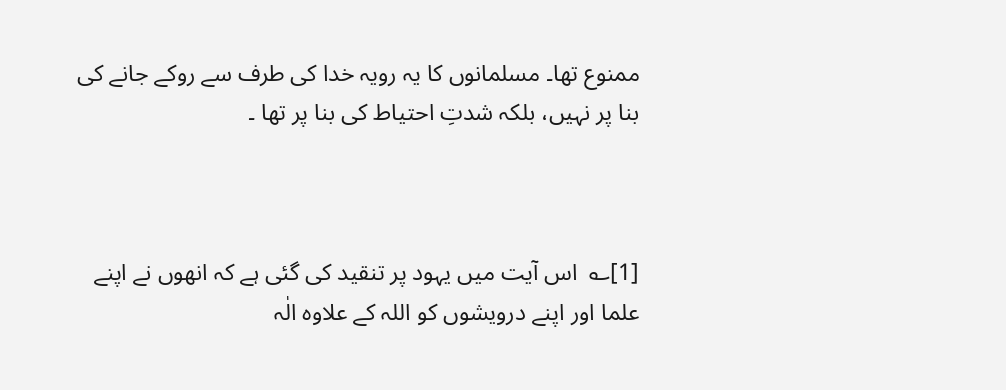ممنوع تھا۔ مسلمانوں کا یہ رویہ خدا کی طرف سے روکے جانے کی بنا پر نہیں، بلکہ شدتِ احتیاط کی بنا پر تھا ۔



[1]؎  اس آیت میں یہود پر تنقید کی گئی ہے کہ انھوں نے اپنے علما اور اپنے درویشوں کو اللہ کے علاوہ الٰہ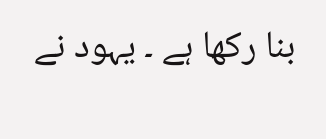بنا رکھا ہے ۔ یہود نے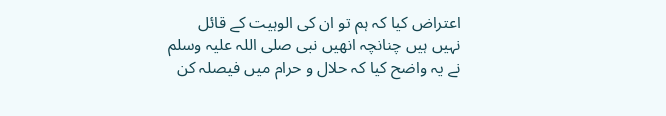اعتراض کیا کہ ہم تو ان کی الوہیت کے قائل نہیں ہیں چنانچہ انھیں نبی صلی اللہ علیہ وسلم نے یہ واضح کیا کہ حلال و حرام میں فیصلہ کن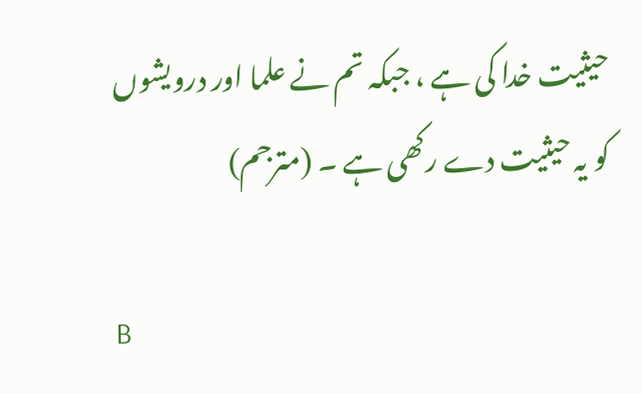حیثیت خدا کی ہے ، جبکہ تم نے علما اور درویشوں کو یہ حیثیت دے رکھی ہے ۔ (مترجم)

B